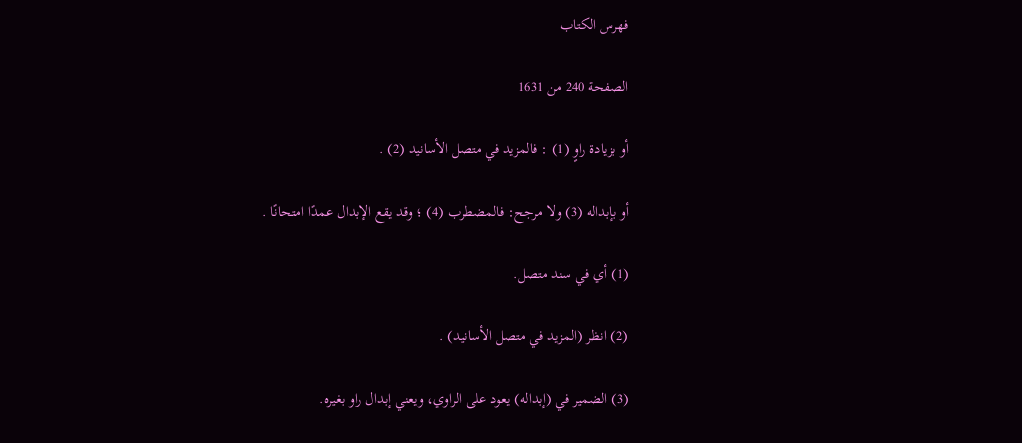فهرس الكتاب

الصفحة 240 من 1631

أو بزيادة راوٍ (1) : فالمزيد في متصل الأسانيد (2) .

أو بإبداله (3) ولا مرجح: فالمضطرب (4) ؛ وقد يقع الإبدال عمدًا امتحانًا .

(1) أي في سند متصل.

(2) انظر (المزيد في متصل الأسانيد) .

(3) الضمير في (إبداله) يعود على الراوي، ويعني إبدال راو بغيره.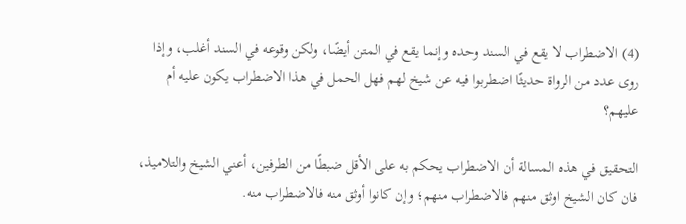(4) الاضطراب لا يقع في السند وحده وإنما يقع في المتن أيضًا، ولكن وقوعه في السند أغلب، وإذا روى عدد من الرواة حديثًا اضطربوا فيه عن شيخ لهم فهل الحمل في هذا الاضطراب يكون عليه أم عليهم؟

التحقيق في هذه المسالة أن الاضطراب يحكم به على الأقل ضبطًا من الطرفين، أعني الشيخ والتلاميذ، فان كان الشيخ اوثق منهم فالاضطراب منهم؛ وإن كانوا أوثق منه فالاضطراب منه.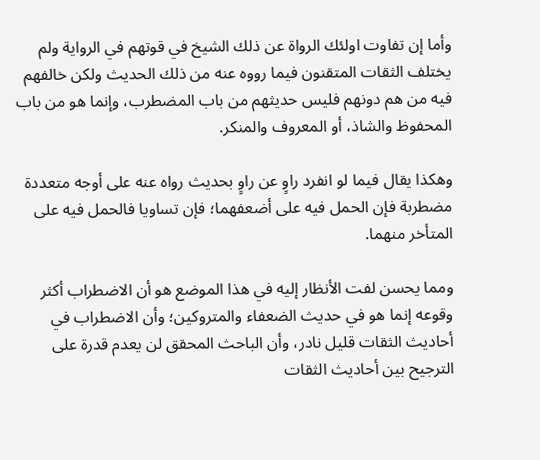وأما إن تفاوت اولئك الرواة عن ذلك الشيخ في قوتهم في الرواية ولم يختلف الثقات المتقنون فيما رووه عنه من ذلك الحديث ولكن خالفهم فيه من هم دونهم فليس حديثهم من باب المضطرب، وإنما هو من باب المحفوظ والشاذ، أو المعروف والمنكر.

وهكذا يقال فيما لو انفرد راوٍ عن راوٍ بحديث رواه عنه على أوجه متعددة مضطربة فإن الحمل فيه على أضعفهما؛ فإن تساويا فالحمل فيه على المتأخر منهما.

ومما يحسن لفت الأنظار إليه في هذا الموضع هو أن الاضطراب أكثر وقوعه إنما هو في حديث الضعفاء والمتروكين؛ وأن الاضطراب في أحاديث الثقات قليل نادر، وأن الباحث المحقق لن يعدم قدرة على الترجيح بين أحاديث الثقات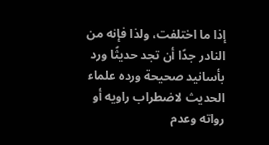إذا ما اختلفت، ولذا فإنه من النادر جدًا أن تجد حديثًا ورد بأسانيد صحيحة ورده علماء الحديث لاضطراب راويه أو رواته وعدم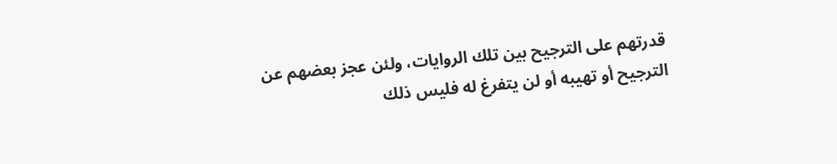قدرتهم على الترجيح بين تلك الروايات، ولئن عجز بعضهم عن الترجيح أو تهيبه أو لن يتفرغ له فليس ذلك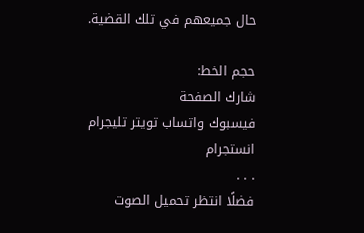حال جميعهم في تلك القضية.

حجم الخط:
شارك الصفحة
فيسبوك واتساب تويتر تليجرام انستجرام
. . .
فضلًا انتظر تحميل الصوت